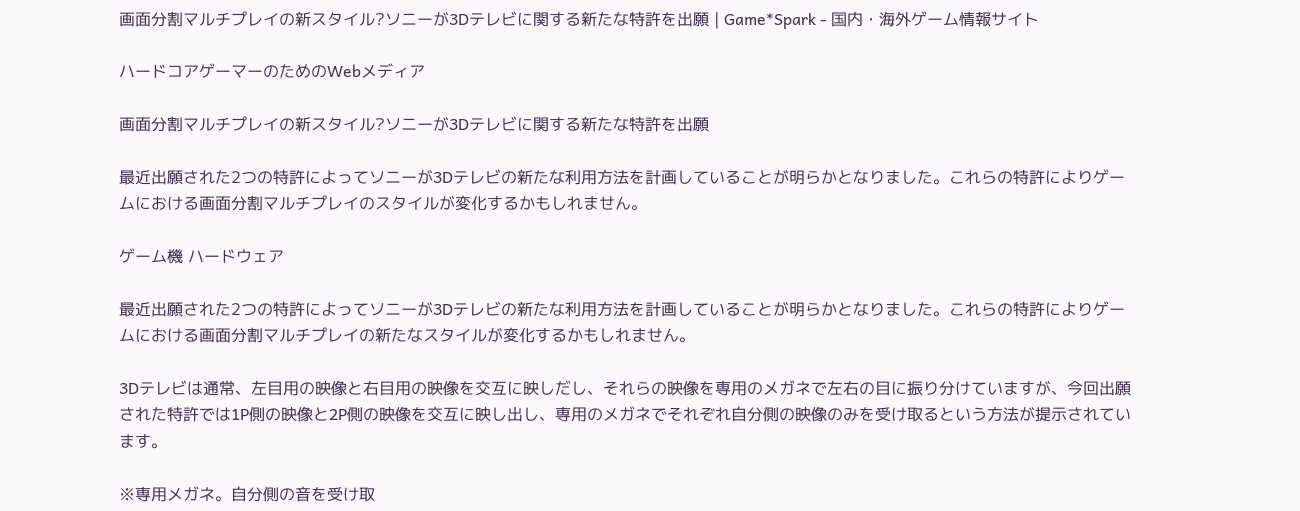画面分割マルチプレイの新スタイル?ソニーが3Dテレビに関する新たな特許を出願 | Game*Spark - 国内・海外ゲーム情報サイト

ハードコアゲーマーのためのWebメディア

画面分割マルチプレイの新スタイル?ソニーが3Dテレビに関する新たな特許を出願

最近出願された2つの特許によってソニーが3Dテレビの新たな利用方法を計画していることが明らかとなりました。これらの特許によりゲームにおける画面分割マルチプレイのスタイルが変化するかもしれません。

ゲーム機 ハードウェア

最近出願された2つの特許によってソニーが3Dテレビの新たな利用方法を計画していることが明らかとなりました。これらの特許によりゲームにおける画面分割マルチプレイの新たなスタイルが変化するかもしれません。

3Dテレビは通常、左目用の映像と右目用の映像を交互に映しだし、それらの映像を専用のメガネで左右の目に振り分けていますが、今回出願された特許では1P側の映像と2P側の映像を交互に映し出し、専用のメガネでそれぞれ自分側の映像のみを受け取るという方法が提示されています。

※専用メガネ。自分側の音を受け取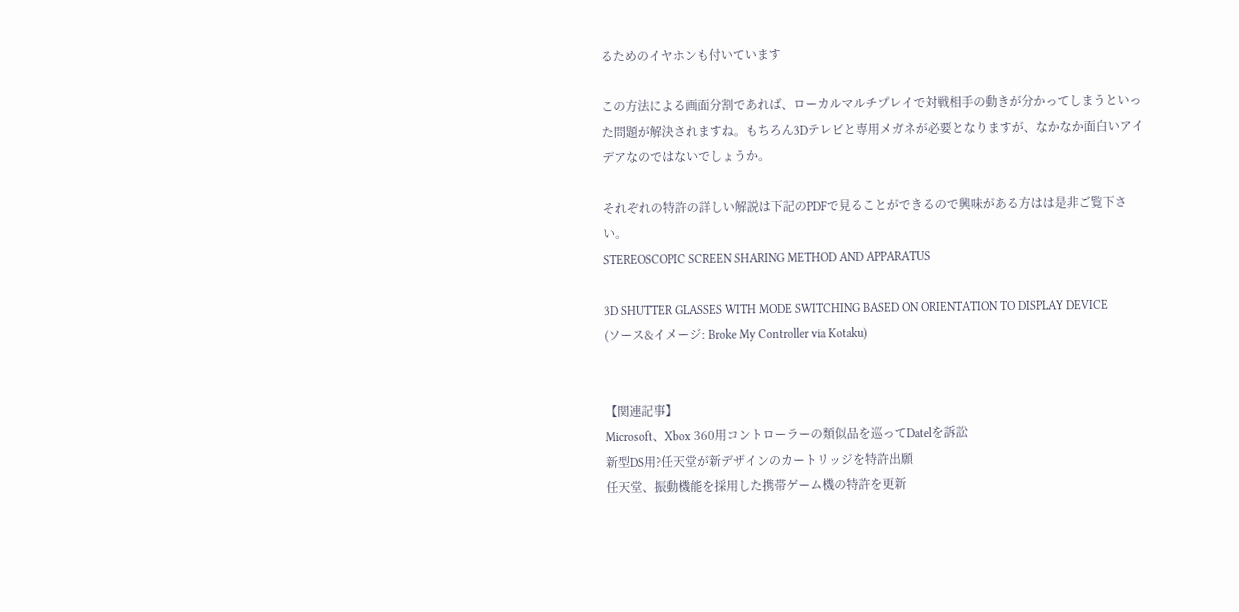るためのイヤホンも付いています

この方法による画面分割であれば、ローカルマルチプレイで対戦相手の動きが分かってしまうといった問題が解決されますね。もちろん3Dテレビと専用メガネが必要となりますが、なかなか面白いアイデアなのではないでしょうか。

それぞれの特許の詳しい解説は下記のPDFで見ることができるので興味がある方はは是非ご覧下さい。
STEREOSCOPIC SCREEN SHARING METHOD AND APPARATUS

3D SHUTTER GLASSES WITH MODE SWITCHING BASED ON ORIENTATION TO DISPLAY DEVICE
(ソース&イメージ: Broke My Controller via Kotaku)


【関連記事】
Microsoft、Xbox 360用コントローラーの類似品を巡ってDatelを訴訟
新型DS用?任天堂が新デザインのカートリッジを特許出願
任天堂、振動機能を採用した携帯ゲーム機の特許を更新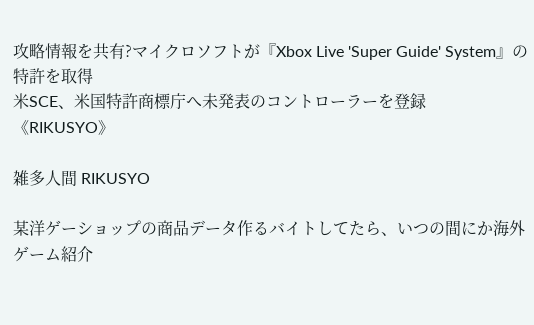攻略情報を共有?マイクロソフトが『Xbox Live 'Super Guide' System』の特許を取得
米SCE、米国特許商標庁へ未発表のコントローラーを登録
《RIKUSYO》

雑多人間 RIKUSYO

某洋ゲーショップの商品データ作るバイトしてたら、いつの間にか海外ゲーム紹介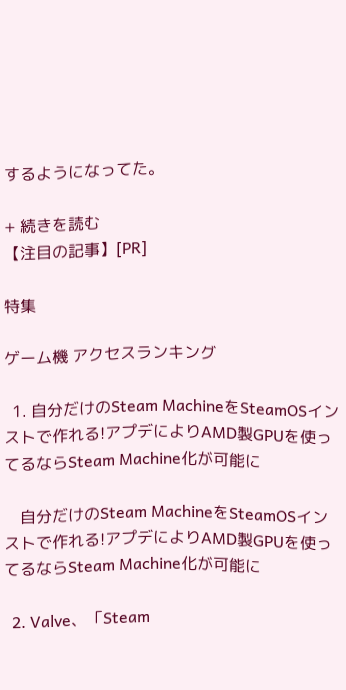するようになってた。

+ 続きを読む
【注目の記事】[PR]

特集

ゲーム機 アクセスランキング

  1. 自分だけのSteam MachineをSteamOSインストで作れる!アプデによりAMD製GPUを使ってるならSteam Machine化が可能に

    自分だけのSteam MachineをSteamOSインストで作れる!アプデによりAMD製GPUを使ってるならSteam Machine化が可能に

  2. Valve、「Steam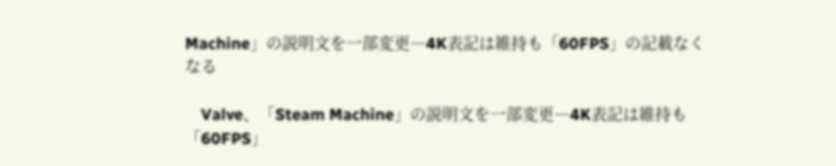Machine」の説明文を一部変更―4K表記は維持も「60FPS」の記載なくなる

    Valve、「Steam Machine」の説明文を一部変更―4K表記は維持も「60FPS」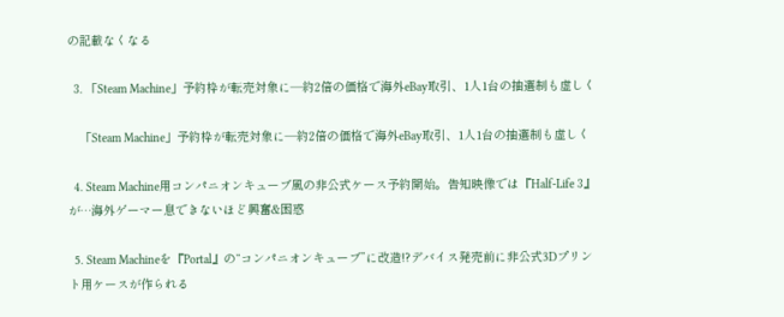の記載なくなる

  3. 「Steam Machine」予約枠が転売対象に―約2倍の価格で海外eBay取引、1人1台の抽選制も虚しく

    「Steam Machine」予約枠が転売対象に―約2倍の価格で海外eBay取引、1人1台の抽選制も虚しく

  4. Steam Machine用コンパニオンキューブ風の非公式ケース予約開始。告知映像では『Half-Life 3』が…海外ゲーマー息できないほど興奮&困惑

  5. Steam Machineを『Portal』の“コンパニオンキューブ”に改造!?デバイス発売前に非公式3Dプリント用ケースが作られる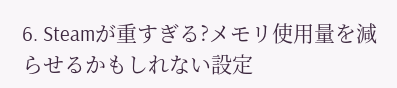6. Steamが重すぎる?メモリ使用量を減らせるかもしれない設定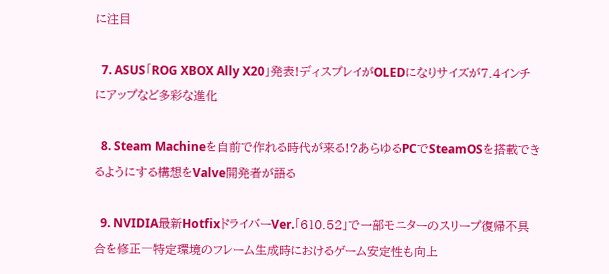に注目

  7. ASUS「ROG XBOX Ally X20」発表!ディスプレイがOLEDになりサイズが7.4インチにアップなど多彩な進化

  8. Steam Machineを自前で作れる時代が来る!?あらゆるPCでSteamOSを搭載できるようにする構想をValve開発者が語る

  9. NVIDIA最新HotfixドライバーVer.「610.52」で一部モニターのスリープ復帰不具合を修正―特定環境のフレーム生成時におけるゲーム安定性も向上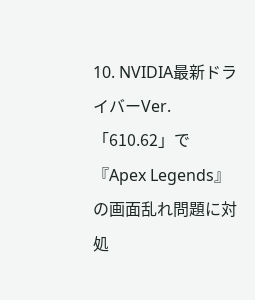10. NVIDIA最新ドライバーVer.「610.62」で『Apex Legends』の画面乱れ問題に対処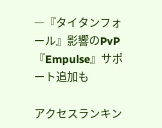―『タイタンフォール』影響のPvP『Empulse』サポート追加も

アクセスランキン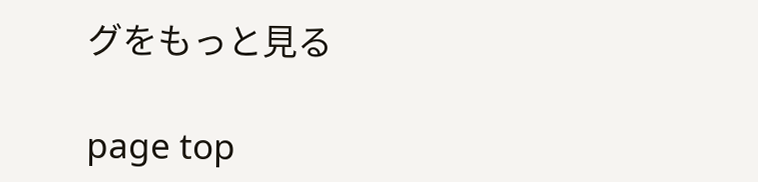グをもっと見る

page top